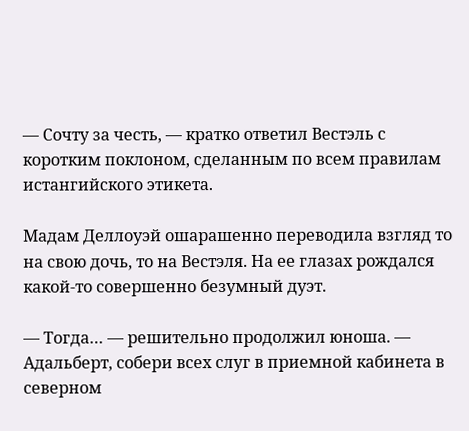— Сочту за честь, — кратко ответил Вестэль с коротким поклоном, сделанным по всем правилам истангийского этикета.

Мадам Деллоуэй ошарашенно переводила взгляд то на свою дочь, то на Вестэля. На ее глазах рождался какой-то совершенно безумный дуэт.

— Тогда… — решительно продолжил юноша. — Адальберт, собери всех слуг в приемной кабинета в северном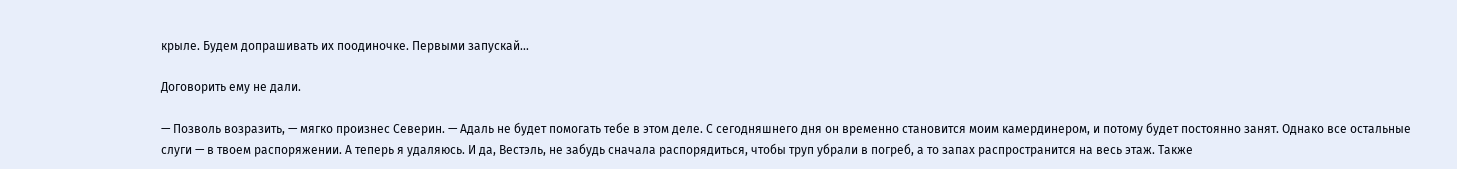крыле. Будем допрашивать их поодиночке. Первыми запускай…

Договорить ему не дали.

— Позволь возразить, — мягко произнес Северин. — Адаль не будет помогать тебе в этом деле. С сегодняшнего дня он временно становится моим камердинером, и потому будет постоянно занят. Однако все остальные слуги — в твоем распоряжении. А теперь я удаляюсь. И да, Вестэль, не забудь сначала распорядиться, чтобы труп убрали в погреб, а то запах распространится на весь этаж. Также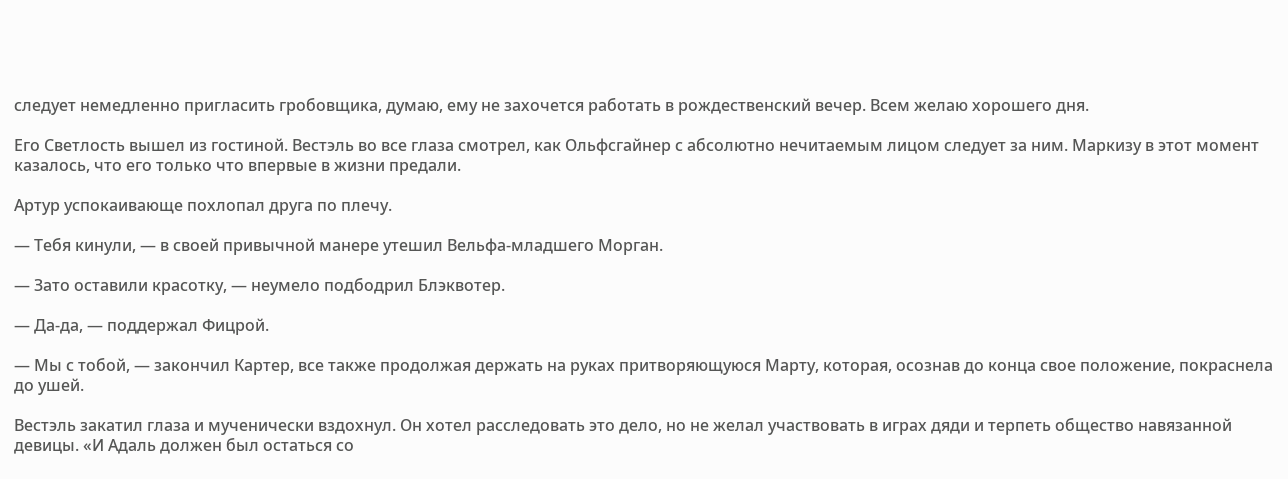следует немедленно пригласить гробовщика, думаю, ему не захочется работать в рождественский вечер. Всем желаю хорошего дня.

Его Светлость вышел из гостиной. Вестэль во все глаза смотрел, как Ольфсгайнер с абсолютно нечитаемым лицом следует за ним. Маркизу в этот момент казалось, что его только что впервые в жизни предали.

Артур успокаивающе похлопал друга по плечу.

— Тебя кинули, — в своей привычной манере утешил Вельфа-младшего Морган.

— Зато оставили красотку, — неумело подбодрил Блэквотер.

— Да-да, — поддержал Фицрой.

— Мы с тобой, — закончил Картер, все также продолжая держать на руках притворяющуюся Марту, которая, осознав до конца свое положение, покраснела до ушей.

Вестэль закатил глаза и мученически вздохнул. Он хотел расследовать это дело, но не желал участвовать в играх дяди и терпеть общество навязанной девицы. «И Адаль должен был остаться со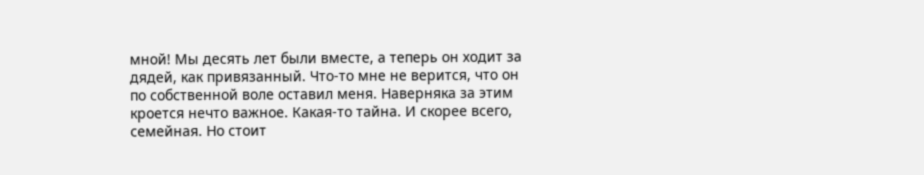мной! Мы десять лет были вместе, а теперь он ходит за дядей, как привязанный. Что-то мне не верится, что он по собственной воле оставил меня. Наверняка за этим кроется нечто важное. Какая-то тайна. И скорее всего, семейная. Но стоит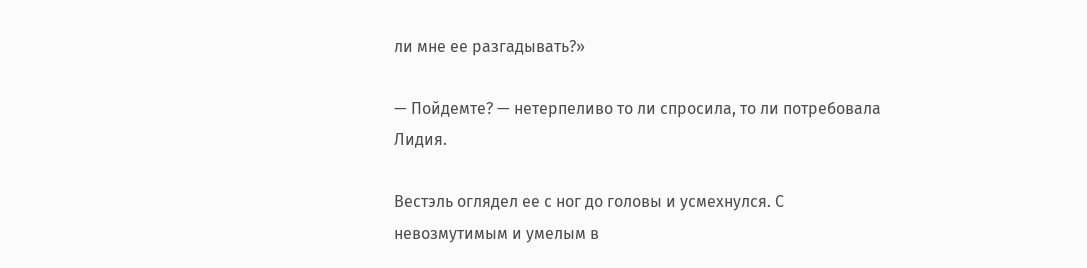ли мне ее разгадывать?»

— Пойдемте? — нетерпеливо то ли спросила, то ли потребовала Лидия.

Вестэль оглядел ее с ног до головы и усмехнулся. С невозмутимым и умелым в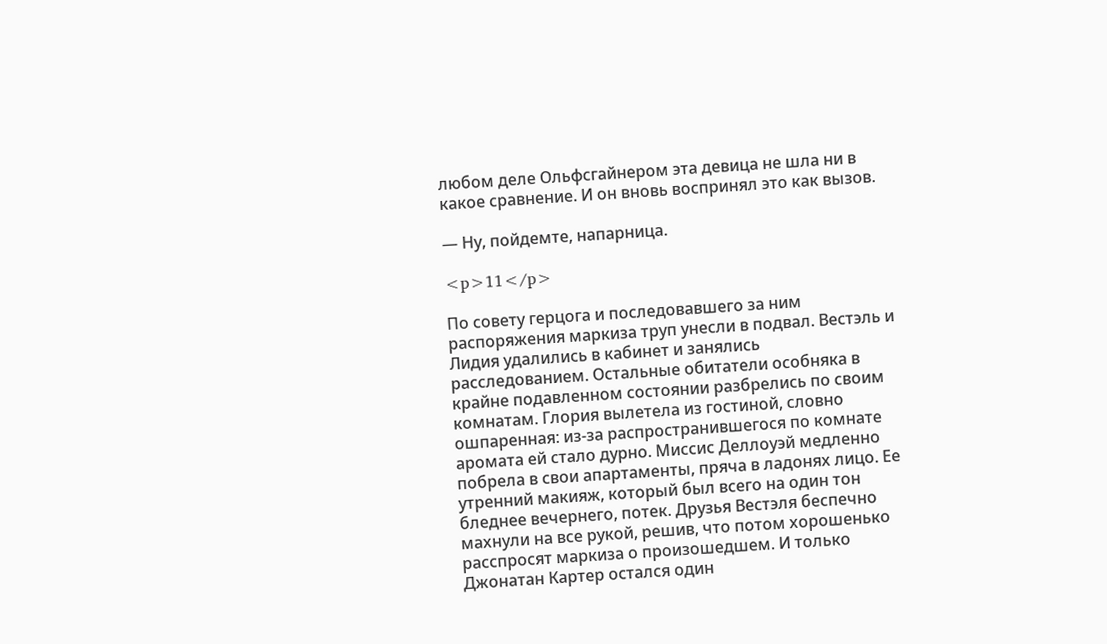любом деле Ольфсгайнером эта девица не шла ни в какое сравнение. И он вновь воспринял это как вызов.

— Ну, пойдемте, напарница.

<p>11</p>

По совету герцога и последовавшего за ним распоряжения маркиза труп унесли в подвал. Вестэль и Лидия удалились в кабинет и занялись расследованием. Остальные обитатели особняка в крайне подавленном состоянии разбрелись по своим комнатам. Глория вылетела из гостиной, словно ошпаренная: из-за распространившегося по комнате аромата ей стало дурно. Миссис Деллоуэй медленно побрела в свои апартаменты, пряча в ладонях лицо. Ее утренний макияж, который был всего на один тон бледнее вечернего, потек. Друзья Вестэля беспечно махнули на все рукой, решив, что потом хорошенько расспросят маркиза о произошедшем. И только Джонатан Картер остался один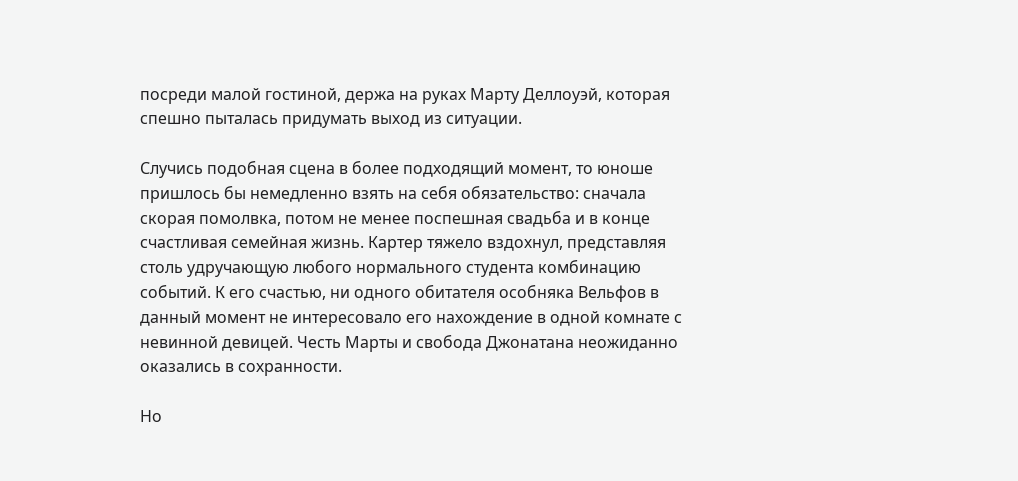посреди малой гостиной, держа на руках Марту Деллоуэй, которая спешно пыталась придумать выход из ситуации.

Случись подобная сцена в более подходящий момент, то юноше пришлось бы немедленно взять на себя обязательство: сначала скорая помолвка, потом не менее поспешная свадьба и в конце счастливая семейная жизнь. Картер тяжело вздохнул, представляя столь удручающую любого нормального студента комбинацию событий. К его счастью, ни одного обитателя особняка Вельфов в данный момент не интересовало его нахождение в одной комнате с невинной девицей. Честь Марты и свобода Джонатана неожиданно оказались в сохранности.

Но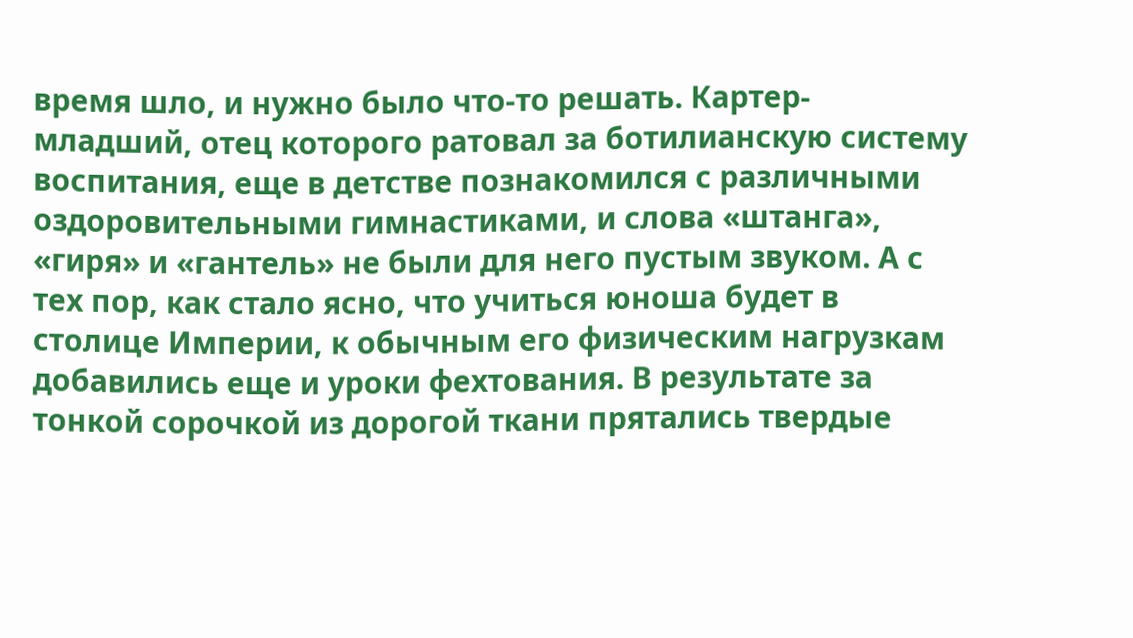время шло, и нужно было что-то решать. Картер-младший, отец которого ратовал за ботилианскую систему воспитания, еще в детстве познакомился с различными оздоровительными гимнастиками, и слова «штанга», «гиря» и «гантель» не были для него пустым звуком. А с тех пор, как стало ясно, что учиться юноша будет в столице Империи, к обычным его физическим нагрузкам добавились еще и уроки фехтования. В результате за тонкой сорочкой из дорогой ткани прятались твердые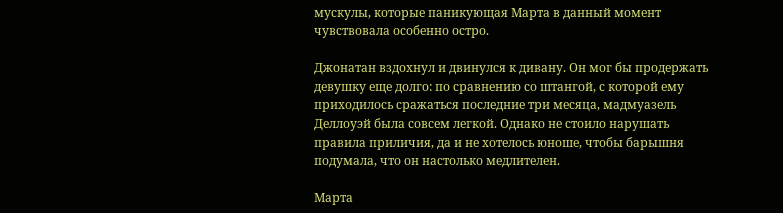мускулы, которые паникующая Марта в данный момент чувствовала особенно остро.

Джонатан вздохнул и двинулся к дивану. Он мог бы продержать девушку еще долго: по сравнению со штангой, с которой ему приходилось сражаться последние три месяца, мадмуазель Деллоуэй была совсем легкой. Однако не стоило нарушать правила приличия, да и не хотелось юноше, чтобы барышня подумала, что он настолько медлителен.

Марта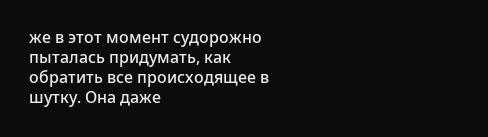же в этот момент судорожно пыталась придумать, как обратить все происходящее в шутку. Она даже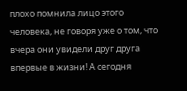плохо помнила лицо этого человека, не говоря уже о том, что вчера они увидели друг друга впервые в жизни! А сегодня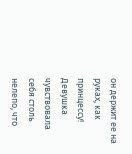он держит ее на руках, как принцессу! Девушка чувствовала себя столь нелепо, что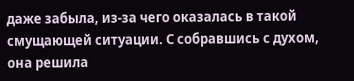даже забыла, из-за чего оказалась в такой смущающей ситуации. С собравшись с духом, она решила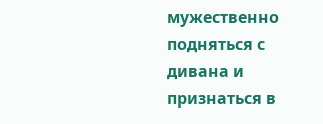мужественно подняться с дивана и признаться в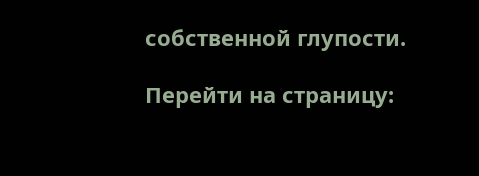собственной глупости.

Перейти на страницу: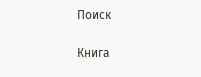Поиск

Книга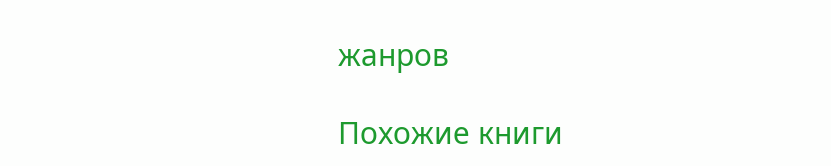жанров

Похожие книги